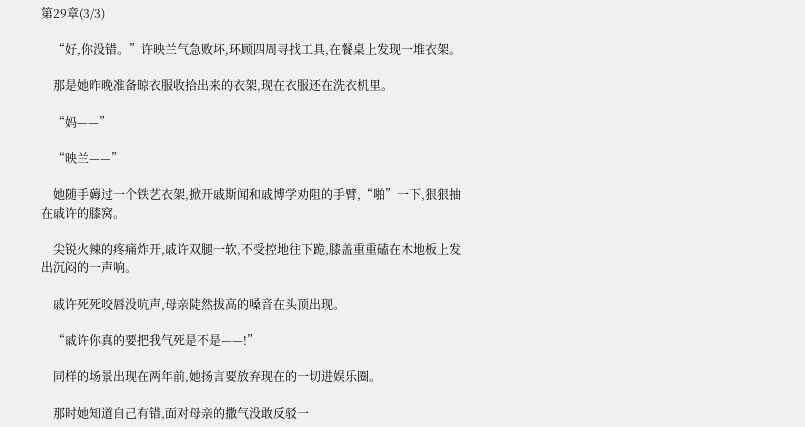第29章(3/3)

    “好,你没错。”许映兰气急败坏,环顾四周寻找工具,在餐桌上发现一堆衣架。

    那是她昨晚准备晾衣服收拾出来的衣架,现在衣服还在洗衣机里。

    “妈——”

    “映兰——”

    她随手薅过一个铁艺衣架,掀开戚斯闻和戚博学劝阻的手臂,“啪”一下,狠狠抽在戚许的膝窝。

    尖锐火辣的疼痛炸开,戚许双腿一软,不受控地往下跪,膝盖重重磕在木地板上发出沉闷的一声响。

    戚许死死咬唇没吭声,母亲陡然拔高的嗓音在头顶出现。

    “戚许你真的要把我气死是不是——!”

    同样的场景出现在两年前,她扬言要放弃现在的一切进娱乐圈。

    那时她知道自己有错,面对母亲的撒气没敢反驳一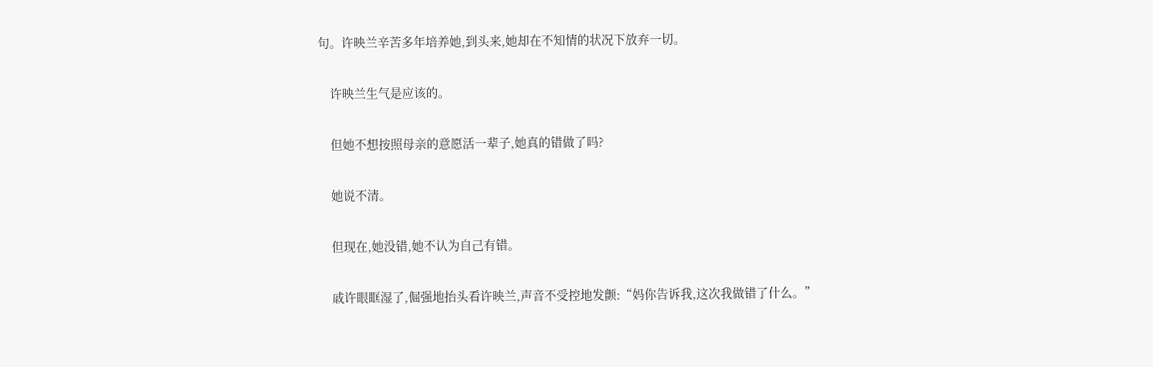句。许映兰辛苦多年培养她,到头来,她却在不知情的状况下放弃一切。

    许映兰生气是应该的。

    但她不想按照母亲的意愿活一辈子,她真的错做了吗?

    她说不清。

    但现在,她没错,她不认为自己有错。

    戚许眼眶湿了,倔强地抬头看许映兰,声音不受控地发颤:“妈你告诉我,这次我做错了什么。”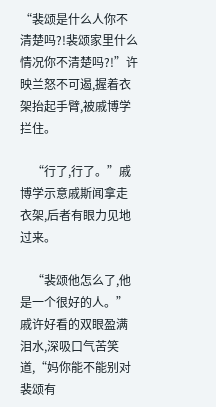“裴颂是什么人你不清楚吗?!裴颂家里什么情况你不清楚吗?!”许映兰怒不可遏,握着衣架抬起手臂,被戚博学拦住。

    “行了,行了。”戚博学示意戚斯闻拿走衣架,后者有眼力见地过来。

    “裴颂他怎么了,他是一个很好的人。”戚许好看的双眼盈满泪水,深吸口气苦笑道,“妈你能不能别对裴颂有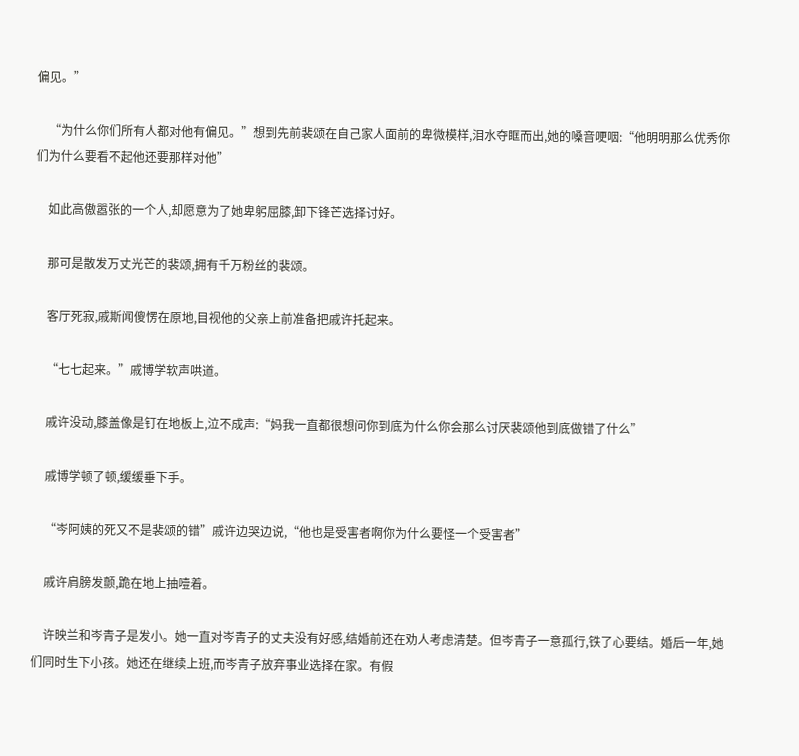偏见。”

    “为什么你们所有人都对他有偏见。”想到先前裴颂在自己家人面前的卑微模样,泪水夺眶而出,她的嗓音哽咽:“他明明那么优秀你们为什么要看不起他还要那样对他”

    如此高傲嚣张的一个人,却愿意为了她卑躬屈膝,卸下锋芒选择讨好。

    那可是散发万丈光芒的裴颂,拥有千万粉丝的裴颂。

    客厅死寂,戚斯闻傻愣在原地,目视他的父亲上前准备把戚许托起来。

    “七七起来。”戚博学软声哄道。

    戚许没动,膝盖像是钉在地板上,泣不成声:“妈我一直都很想问你到底为什么你会那么讨厌裴颂他到底做错了什么”

    戚博学顿了顿,缓缓垂下手。

    “岑阿姨的死又不是裴颂的错”戚许边哭边说,“他也是受害者啊你为什么要怪一个受害者”

    戚许肩膀发颤,跪在地上抽噎着。

    许映兰和岑青子是发小。她一直对岑青子的丈夫没有好感,结婚前还在劝人考虑清楚。但岑青子一意孤行,铁了心要结。婚后一年,她们同时生下小孩。她还在继续上班,而岑青子放弃事业选择在家。有假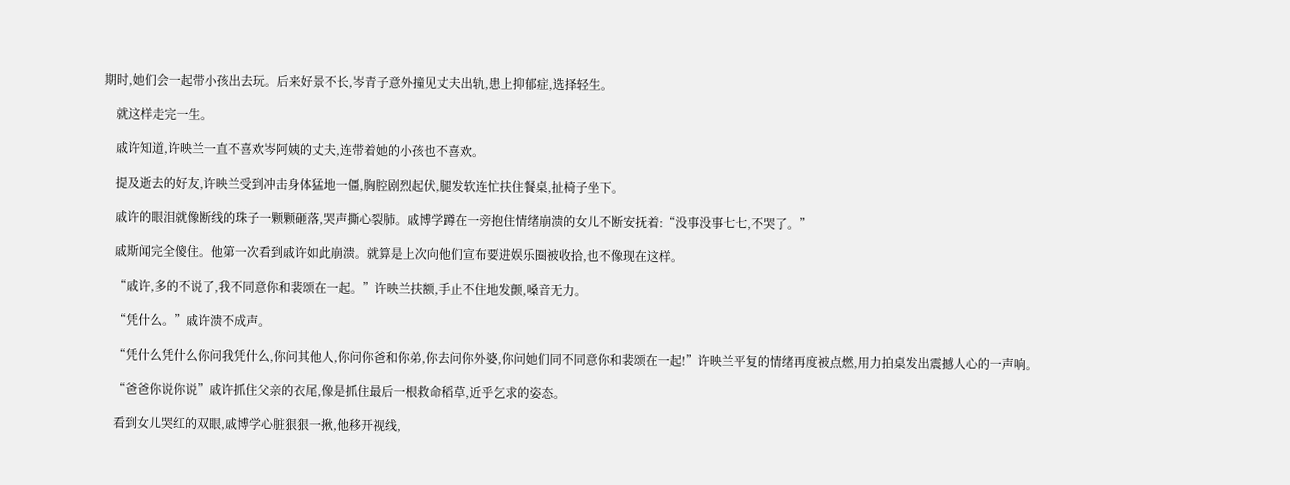期时,她们会一起带小孩出去玩。后来好景不长,岑青子意外撞见丈夫出轨,患上抑郁症,选择轻生。

    就这样走完一生。

    戚许知道,许映兰一直不喜欢岑阿姨的丈夫,连带着她的小孩也不喜欢。

    提及逝去的好友,许映兰受到冲击身体猛地一僵,胸腔剧烈起伏,腿发软连忙扶住餐桌,扯椅子坐下。

    戚许的眼泪就像断线的珠子一颗颗砸落,哭声撕心裂肺。戚博学蹲在一旁抱住情绪崩溃的女儿不断安抚着:“没事没事七七,不哭了。”

    戚斯闻完全傻住。他第一次看到戚许如此崩溃。就算是上次向他们宣布要进娱乐圈被收拾,也不像现在这样。

    “戚许,多的不说了,我不同意你和裴颂在一起。”许映兰扶额,手止不住地发颤,嗓音无力。

    “凭什么。”戚许溃不成声。

    “凭什么凭什么你问我凭什么,你问其他人,你问你爸和你弟,你去问你外婆,你问她们同不同意你和裴颂在一起!”许映兰平复的情绪再度被点燃,用力拍桌发出震撼人心的一声响。

    “爸爸你说你说”戚许抓住父亲的衣尾,像是抓住最后一根救命稻草,近乎乞求的姿态。

    看到女儿哭红的双眼,戚博学心脏狠狠一揪,他移开视线,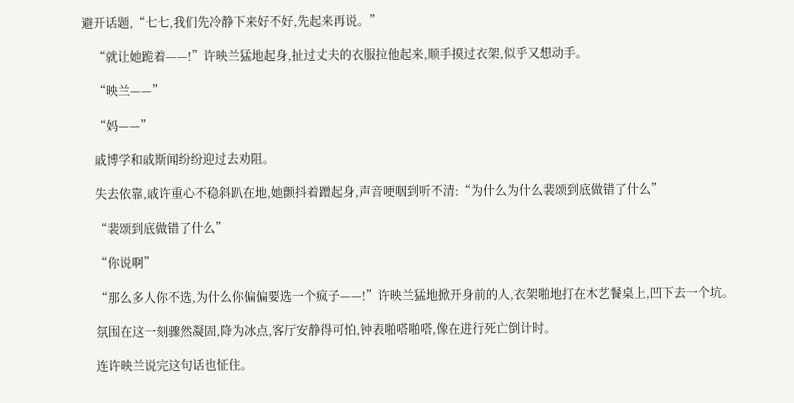避开话题,“七七,我们先冷静下来好不好,先起来再说。”

    “就让她跪着——!”许映兰猛地起身,扯过丈夫的衣服拉他起来,顺手摸过衣架,似乎又想动手。

    “映兰——”

    “妈——”

    戚博学和戚斯闻纷纷迎过去劝阻。

    失去依靠,戚许重心不稳斜趴在地,她颤抖着蹭起身,声音哽咽到听不清:“为什么为什么裴颂到底做错了什么”

    “裴颂到底做错了什么”

    “你说啊”

    “那么多人你不选,为什么你偏偏要选一个疯子——!”许映兰猛地掀开身前的人,衣架啪地打在木艺餐桌上,凹下去一个坑。

    氛围在这一刻骤然凝固,降为冰点,客厅安静得可怕,钟表啪嗒啪嗒,像在进行死亡倒计时。

    连许映兰说完这句话也怔住。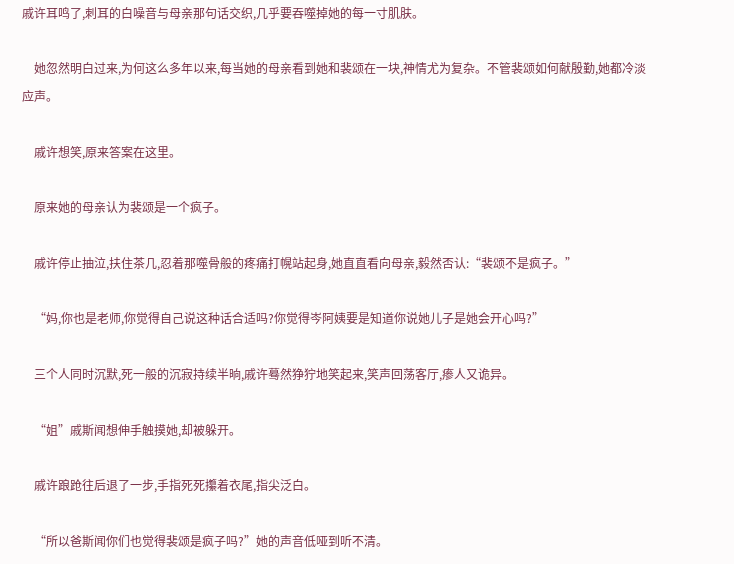戚许耳鸣了,刺耳的白噪音与母亲那句话交织,几乎要吞噬掉她的每一寸肌肤。

    她忽然明白过来,为何这么多年以来,每当她的母亲看到她和裴颂在一块,神情尤为复杂。不管裴颂如何献殷勤,她都冷淡应声。

    戚许想笑,原来答案在这里。

    原来她的母亲认为裴颂是一个疯子。

    戚许停止抽泣,扶住茶几,忍着那噬骨般的疼痛打幌站起身,她直直看向母亲,毅然否认:“裴颂不是疯子。”

    “妈,你也是老师,你觉得自己说这种话合适吗?你觉得岑阿姨要是知道你说她儿子是她会开心吗?”

    三个人同时沉默,死一般的沉寂持续半晌,戚许蓦然狰狞地笑起来,笑声回荡客厅,瘆人又诡异。

    “姐”戚斯闻想伸手触摸她,却被躲开。

    戚许踉跄往后退了一步,手指死死攥着衣尾,指尖泛白。

    “所以爸斯闻你们也觉得裴颂是疯子吗?”她的声音低哑到听不清。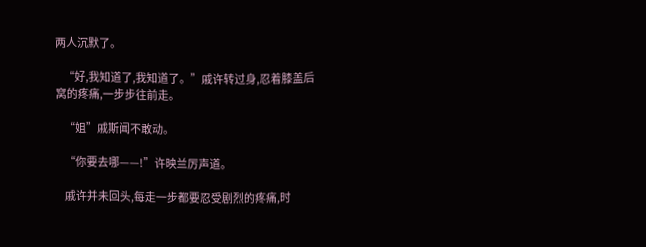两人沉默了。

    “好,我知道了,我知道了。”戚许转过身,忍着膝盖后窝的疼痛,一步步往前走。

    “姐”戚斯闻不敢动。

    “你要去哪——!”许映兰厉声道。

    戚许并未回头,每走一步都要忍受剧烈的疼痛,时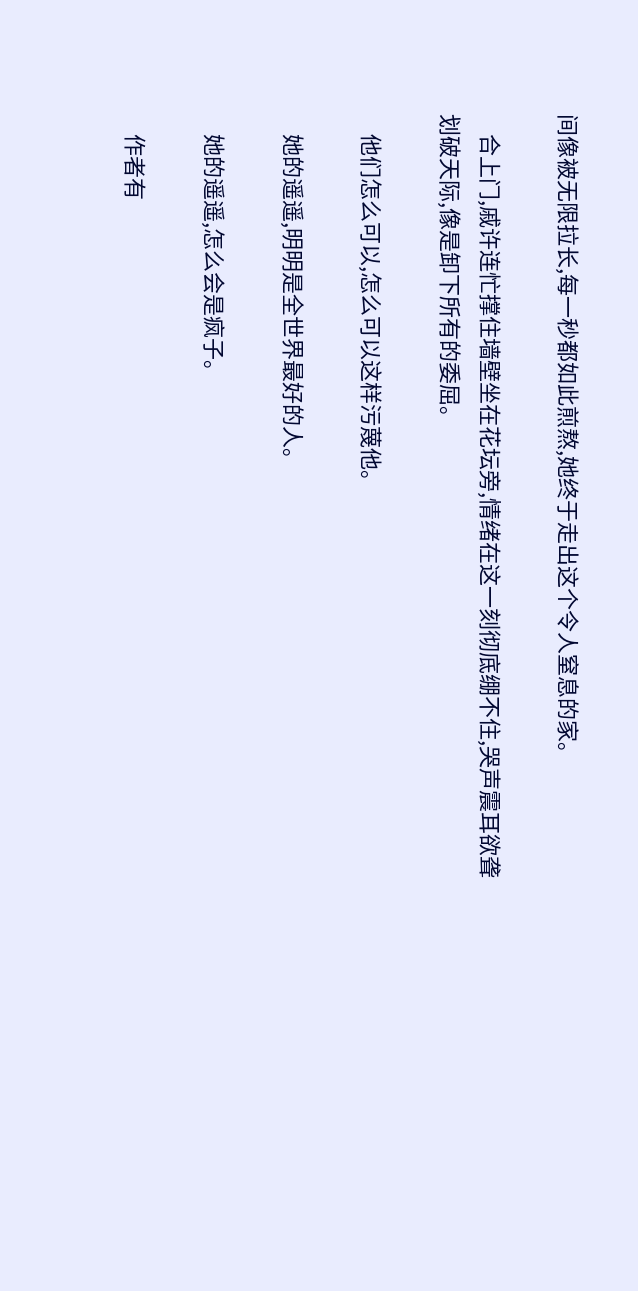间像被无限拉长,每一秒都如此煎熬,她终于走出这个令人窒息的家。

    合上门,戚许连忙撑住墙壁坐在花坛旁,情绪在这一刻彻底绷不住,哭声震耳欲聋划破天际,像是卸下所有的委屈。

    他们怎么可以,怎么可以这样污蔑他。

    她的遥遥,明明是全世界最好的人。

    她的遥遥,怎么会是疯子。

    作者有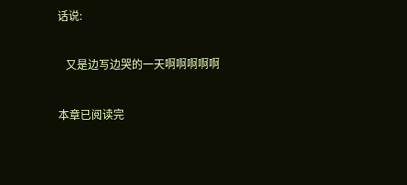话说:

    又是边写边哭的一天啊啊啊啊啊

本章已阅读完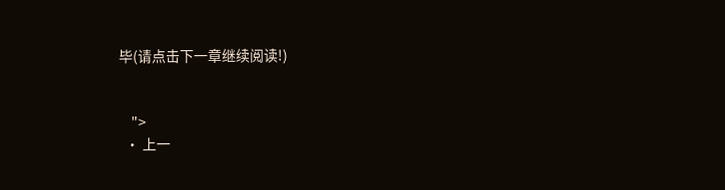毕(请点击下一章继续阅读!)


    ">
  • 上一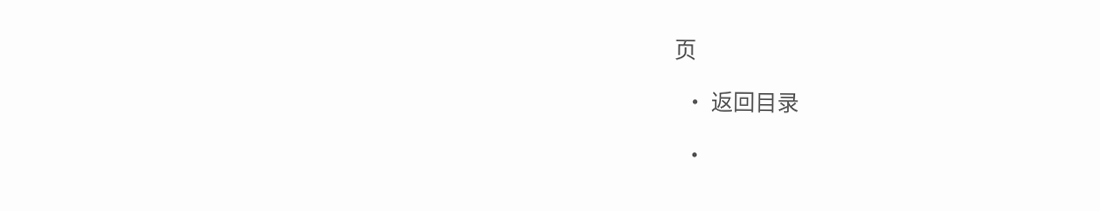页

  • 返回目录

  •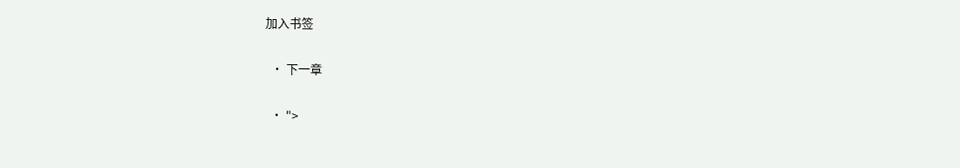加入书签

  • 下一章

  • ">